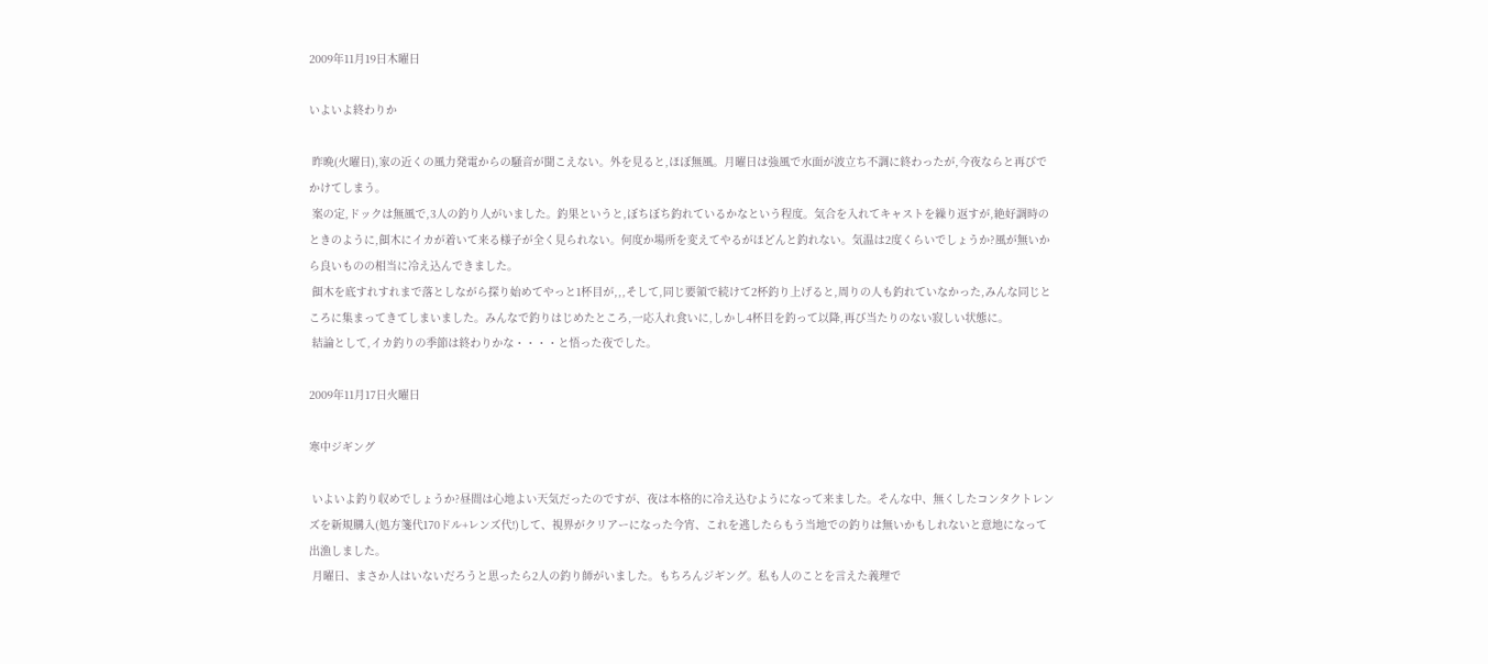2009年11月19日木曜日

いよいよ終わりか

 昨晩(火曜日),家の近くの風力発電からの騒音が聞こえない。外を見ると,ほぼ無風。月曜日は強風で水面が波立ち不調に終わったが,今夜ならと再びでかけてしまう。
 案の定,ドックは無風で,3人の釣り人がいました。釣果というと,ぼちぼち釣れているかなという程度。気合を入れてキャストを繰り返すが,絶好調時のときのように,餌木にイカが着いて来る様子が全く見られない。何度か場所を変えてやるがほどんと釣れない。気温は2度くらいでしょうか?風が無いから良いものの相当に冷え込んできました。
 餌木を底すれすれまで落としながら探り始めてやっと1杯目が,,,そして,同じ要領で続けて2杯釣り上げると,周りの人も釣れていなかった,みんな同じところに集まってきてしまいました。みんなで釣りはじめたところ,一応入れ食いに,しかし4杯目を釣って以降,再び当たりのない寂しい状態に。
 結論として,イカ釣りの季節は終わりかな・・・・と悟った夜でした。

2009年11月17日火曜日

寒中ジギング

 いよいよ釣り収めでしょうか?昼間は心地よい天気だったのですが、夜は本格的に冷え込むようになって来ました。そんな中、無くしたコンタクトレンズを新規購入(処方箋代170ドル+レンズ代!)して、視界がクリアーになった今宵、これを逃したらもう当地での釣りは無いかもしれないと意地になって出漁しました。
 月曜日、まさか人はいないだろうと思ったら2人の釣り師がいました。もちろんジギング。私も人のことを言えた義理で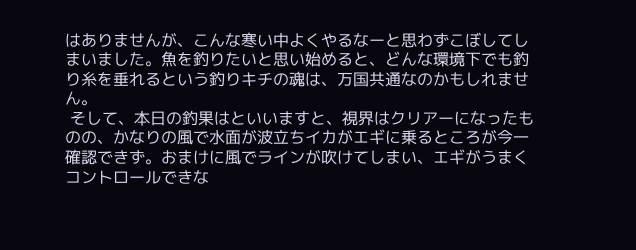はありませんが、こんな寒い中よくやるなーと思わずこぼしてしまいました。魚を釣りたいと思い始めると、どんな環境下でも釣り糸を垂れるという釣りキチの魂は、万国共通なのかもしれません。
 そして、本日の釣果はといいますと、視界はクリアーになったものの、かなりの風で水面が波立ちイカがエギに乗るところが今一確認できず。おまけに風でラインが吹けてしまい、エギがうまくコントロールできな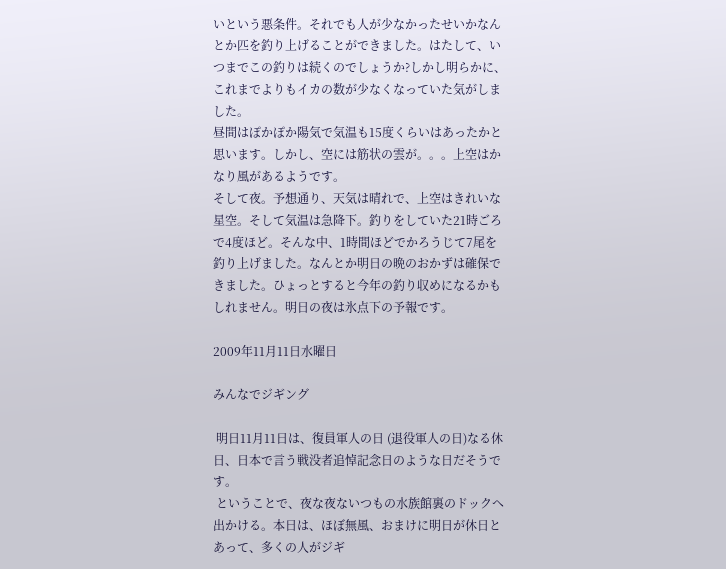いという悪条件。それでも人が少なかったせいかなんとか匹を釣り上げることができました。はたして、いつまでこの釣りは続くのでしょうか?しかし明らかに、これまでよりもイカの数が少なくなっていた気がしました。
昼間はぽかぽか陽気で気温も15度くらいはあったかと思います。しかし、空には筋状の雲が。。。上空はかなり風があるようです。
そして夜。予想通り、天気は晴れで、上空はきれいな星空。そして気温は急降下。釣りをしていた21時ごろで4度ほど。そんな中、1時間ほどでかろうじて7尾を釣り上げました。なんとか明日の晩のおかずは確保できました。ひょっとすると今年の釣り収めになるかもしれません。明日の夜は氷点下の予報です。

2009年11月11日水曜日

みんなでジギング

 明日11月11日は、復員軍人の日 (退役軍人の日)なる休日、日本で言う戦没者追悼記念日のような日だそうです。
 ということで、夜な夜ないつもの水族館裏のドックへ出かける。本日は、ほぼ無風、おまけに明日が休日とあって、多くの人がジギ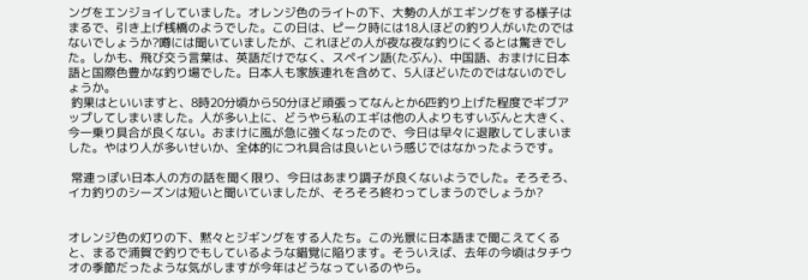ングをエンジョイしていました。オレンジ色のライトの下、大勢の人がエギングをする様子はまるで、引き上げ桟橋のようでした。この日は、ピーク時には18人ほどの釣り人がいたのではないでしょうか?噂には聞いていましたが、これほどの人が夜な夜な釣りにくるとは驚きでした。しかも、飛び交う言葉は、英語だけでなく、スペイン語(たぶん)、中国語、おまけに日本語と国際色豊かな釣り場でした。日本人も家族連れを含めて、5人ほどいたのではないのでしょうか。
 釣果はといいますと、8時20分頃から50分ほど頑張ってなんとか6匹釣り上げた程度でギブアップしてしまいました。人が多い上に、どうやら私のエギは他の人よりもすいぶんと大きく、今一乗り具合が良くない。おまけに風が急に強くなったので、今日は早々に退散してしまいました。やはり人が多いせいか、全体的につれ具合は良いという感じではなかったようです。

 常連っぽい日本人の方の話を聞く限り、今日はあまり調子が良くないようでした。そろそろ、イカ釣りのシーズンは短いと聞いていましたが、そろそろ終わってしまうのでしょうか?


オレンジ色の灯りの下、黙々とジギングをする人たち。この光景に日本語まで聞こえてくると、まるで浦賀で釣りでもしているような錯覚に陥ります。そういえば、去年の今頃はタチウオの季節だったような気がしますが今年はどうなっているのやら。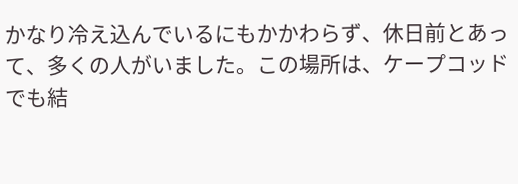かなり冷え込んでいるにもかかわらず、休日前とあって、多くの人がいました。この場所は、ケープコッドでも結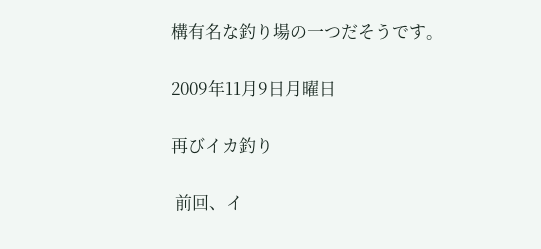構有名な釣り場の一つだそうです。

2009年11月9日月曜日

再びイカ釣り

 前回、イ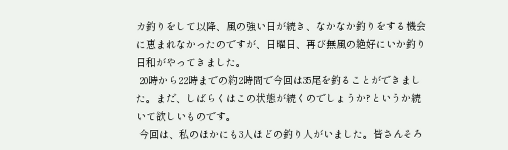カ釣りをして以降、風の強い日が続き、なかなか釣りをする機会に恵まれなかったのですが、日曜日、再び無風の絶好にいか釣り日和がやってきました。
 20時から22時までの約2時間で今回は35尾を釣ることができました。まだ、しばらくはこの状態が続くのでしょうか?というか続いて欲しいものです。
 今回は、私のほかにも3人ほどの釣り人がいました。皆さんそろ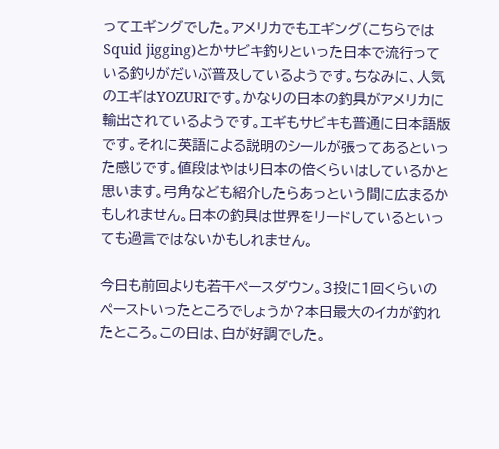ってエギングでした。アメリカでもエギング(こちらではSquid jigging)とかサビキ釣りといった日本で流行っている釣りがだいぶ普及しているようです。ちなみに、人気のエギはYOZURIです。かなりの日本の釣具がアメリカに輸出されているようです。エギもサビキも普通に日本語版です。それに英語による説明のシールが張ってあるといった感じです。値段はやはり日本の倍くらいはしているかと思います。弓角なども紹介したらあっという間に広まるかもしれません。日本の釣具は世界をリードしているといっても過言ではないかもしれません。

今日も前回よりも若干ペースダウン。3投に1回くらいのペーストいったところでしょうか?本日最大のイカが釣れたところ。この日は、白が好調でした。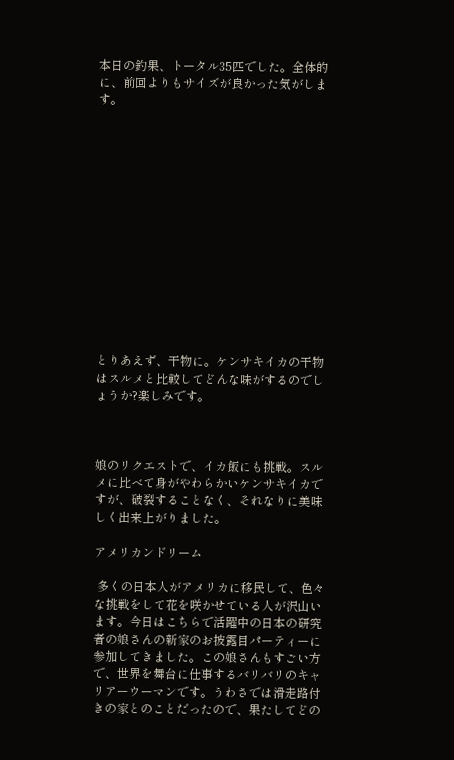本日の釣果、トータル35匹でした。全体的に、前回よりもサイズが良かった気がします。














とりあえず、干物に。ケンサキイカの干物はスルメと比較してどんな味がするのでしょうか?楽しみです。



娘のリクエストで、イカ飯にも挑戦。スルメに比べて身がやわらかいケンサキイカですが、破裂することなく、それなりに美味しく出来上がりました。

アメリカンドリーム

 多くの日本人がアメリカに移民して、色々な挑戦をして花を咲かせている人が沢山います。今日はこちらで活躍中の日本の研究者の娘さんの新家のお披露目パーティーに参加してきました。この娘さんもすごい方で、世界を舞台に仕事するバリバリのキャリアーウーマンです。うわさでは滑走路付きの家とのことだったので、果たしてどの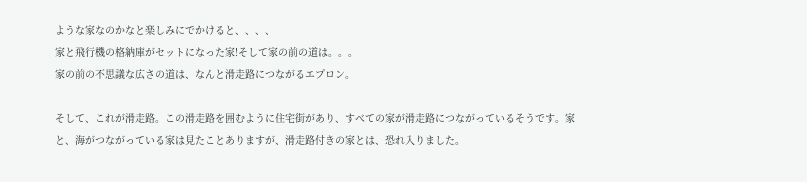ような家なのかなと楽しみにでかけると、、、、
家と飛行機の格納庫がセットになった家!そして家の前の道は。。。
家の前の不思議な広さの道は、なんと滑走路につながるエプロン。

そして、これが滑走路。この滑走路を囲むように住宅街があり、すべての家が滑走路につながっているそうです。家と、海がつながっている家は見たことありますが、滑走路付きの家とは、恐れ入りました。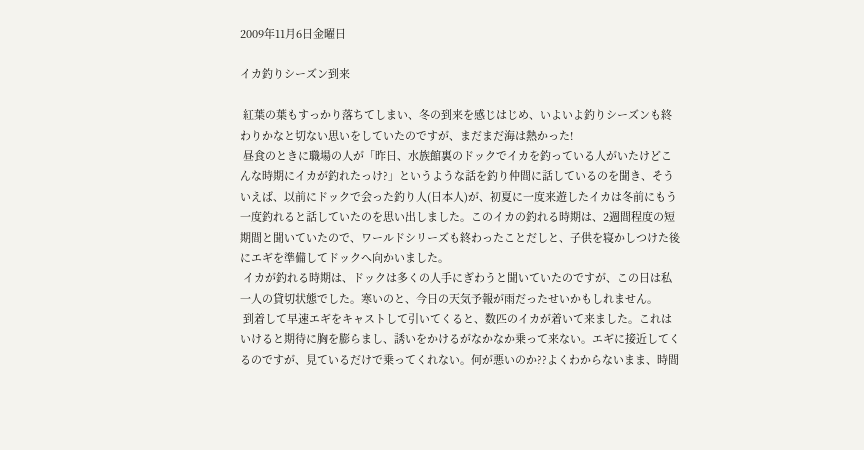2009年11月6日金曜日

イカ釣りシーズン到来

 紅葉の葉もすっかり落ちてしまい、冬の到来を感じはじめ、いよいよ釣りシーズンも終わりかなと切ない思いをしていたのですが、まだまだ海は熱かった!
 昼食のときに職場の人が「昨日、水族館裏のドックでイカを釣っている人がいたけどこんな時期にイカが釣れたっけ?」というような話を釣り仲間に話しているのを聞き、そういえば、以前にドックで会った釣り人(日本人)が、初夏に一度来遊したイカは冬前にもう一度釣れると話していたのを思い出しました。このイカの釣れる時期は、2週間程度の短期間と聞いていたので、ワールドシリーズも終わったことだしと、子供を寝かしつけた後にエギを準備してドックへ向かいました。
 イカが釣れる時期は、ドックは多くの人手にぎわうと聞いていたのですが、この日は私一人の貸切状態でした。寒いのと、今日の天気予報が雨だったせいかもしれません。
 到着して早速エギをキャストして引いてくると、数匹のイカが着いて来ました。これはいけると期待に胸を膨らまし、誘いをかけるがなかなか乗って来ない。エギに接近してくるのですが、見ているだけで乗ってくれない。何が悪いのか??よくわからないまま、時間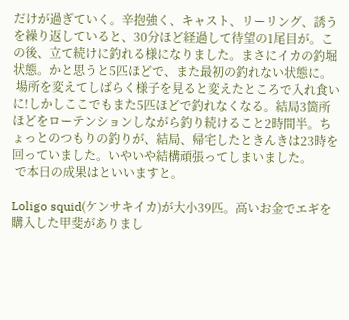だけが過ぎていく。辛抱強く、キャスト、リーリング、誘うを繰り返していると、30分ほど経過して待望の1尾目が。この後、立て続けに釣れる様になりました。まさにイカの釣堀状態。かと思うと5匹ほどで、また最初の釣れない状態に。
 場所を変えてしばらく様子を見ると変えたところで入れ食いに!しかしここでもまた5匹ほどで釣れなくなる。結局3箇所ほどをローテンションしながら釣り続けること2時間半。ちょっとのつもりの釣りが、結局、帰宅したときんきは23時を回っていました。いやいや結構頑張ってしまいました。
 で本日の成果はといいますと。

Loligo squid(ケンサキイカ)が大小39匹。高いお金でエギを購入した甲斐がありまし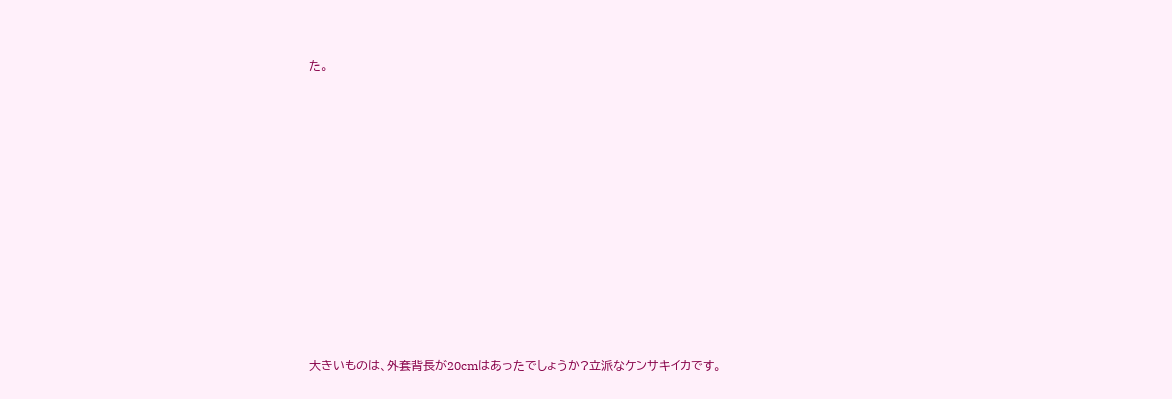た。















大きいものは、外套背長が20cmはあったでしょうか?立派なケンサキイカです。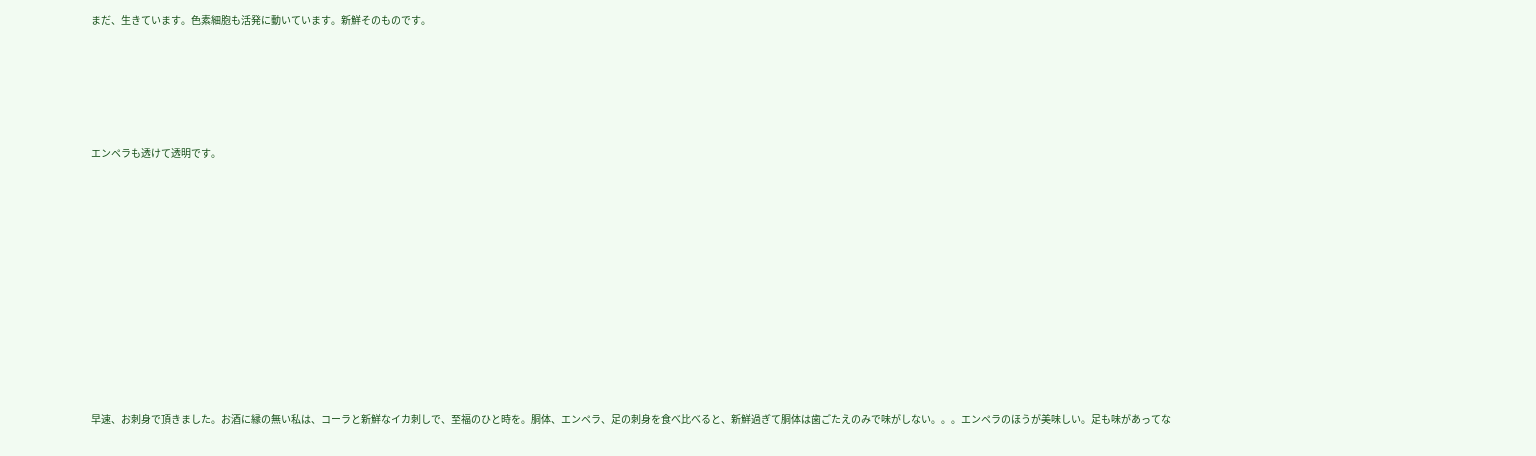まだ、生きています。色素細胞も活発に動いています。新鮮そのものです。






エンペラも透けて透明です。













早速、お刺身で頂きました。お酒に縁の無い私は、コーラと新鮮なイカ刺しで、至福のひと時を。胴体、エンペラ、足の刺身を食べ比べると、新鮮過ぎて胴体は歯ごたえのみで味がしない。。。エンペラのほうが美味しい。足も味があってな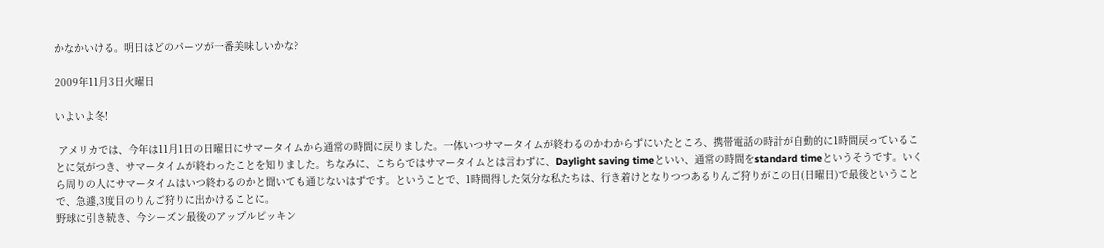かなかいける。明日はどのパーツが一番美味しいかな?

2009年11月3日火曜日

いよいよ冬!

 アメリカでは、今年は11月1日の日曜日にサマータイムから通常の時間に戻りました。一体いつサマータイムが終わるのかわからずにいたところ、携帯電話の時計が自動的に1時間戻っていることに気がつき、サマータイムが終わったことを知りました。ちなみに、こちらではサマータイムとは言わずに、Daylight saving timeといい、通常の時間をstandard timeというそうです。いくら周りの人にサマータイムはいつ終わるのかと聞いても通じないはずです。ということで、1時間得した気分な私たちは、行き着けとなりつつあるりんご狩りがこの日(日曜日)で最後ということで、急遽,3度目のりんご狩りに出かけることに。
野球に引き続き、今シーズン最後のアップルピッキン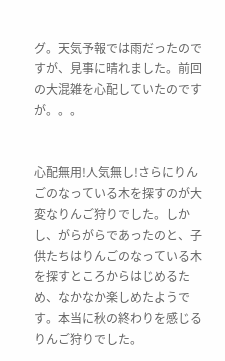グ。天気予報では雨だったのですが、見事に晴れました。前回の大混雑を心配していたのですが。。。


心配無用!人気無し!さらにりんごのなっている木を探すのが大変なりんご狩りでした。しかし、がらがらであったのと、子供たちはりんごのなっている木を探すところからはじめるため、なかなか楽しめたようです。本当に秋の終わりを感じるりんご狩りでした。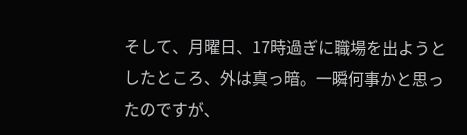そして、月曜日、17時過ぎに職場を出ようとしたところ、外は真っ暗。一瞬何事かと思ったのですが、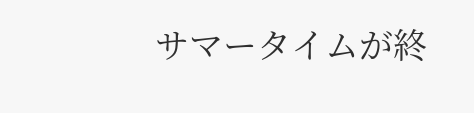サマータイムが終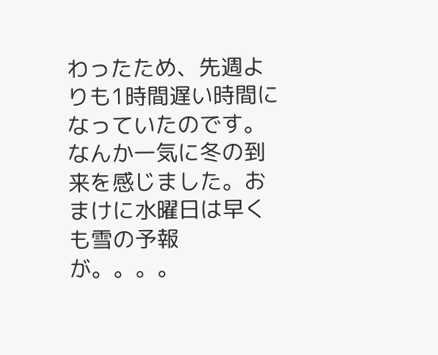わったため、先週よりも1時間遅い時間になっていたのです。なんか一気に冬の到来を感じました。おまけに水曜日は早くも雪の予報が。。。。